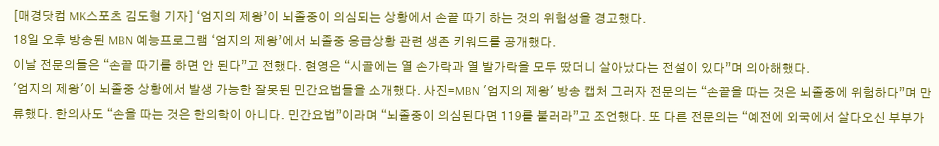[매경닷컴 MK스포츠 김도형 기자] ‘엄지의 제왕’이 뇌졸중이 의심되는 상황에서 손끝 따기 하는 것의 위험성을 경고했다.
18일 오후 방송된 MBN 예능프로그램 ‘엄지의 제왕’에서 뇌졸중 응급상황 관련 생존 키워드를 공개했다.
이날 전문의들은 “손끝 따기를 하면 안 된다”고 전했다. 현영은 “시골에는 열 손가락과 열 발가락을 모두 땄더니 살아났다는 전설이 있다”며 의아해했다.
'엄지의 제왕'이 뇌졸중 상황에서 발생 가능한 잘못된 민간요법들을 소개했다. 사진=MBN '엄지의 제왕' 방송 캡처 그러자 전문의는 “손끝을 따는 것은 뇌졸중에 위험하다”며 만류했다. 한의사도 “손을 따는 것은 한의학이 아니다. 민간요법”이라며 “뇌졸중이 의심된다면 119를 불러라”고 조언했다. 또 다른 전문의는 “예전에 외국에서 살다오신 부부가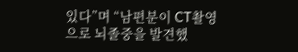있다”며 “남편분이 CT촬영으로 뇌졸중을 발견했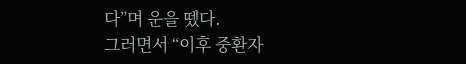다”며 운을 뗐다.
그러면서 “이후 중환자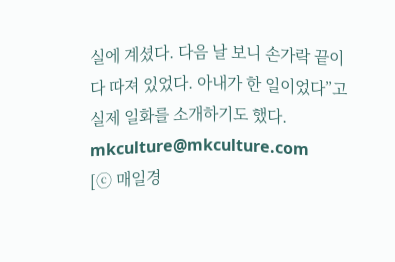실에 계셨다. 다음 날 보니 손가락 끝이 다 따져 있었다. 아내가 한 일이었다”고 실제 일화를 소개하기도 했다. mkculture@mkculture.com
[ⓒ 매일경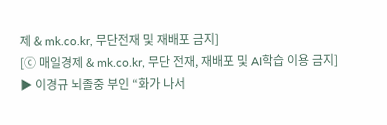제 & mk.co.kr, 무단전재 및 재배포 금지]
[ⓒ 매일경제 & mk.co.kr, 무단 전재, 재배포 및 AI학습 이용 금지]
▶ 이경규 뇌졸중 부인 “화가 나서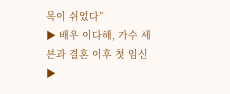목이 쉬었다”
▶ 배우 이다해, 가수 세븐과 결혼 이후 첫 임신
▶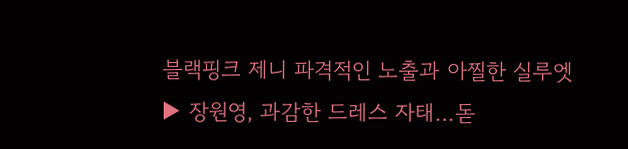블랙핑크 제니 파격적인 노출과 아찔한 실루엣
▶ 장원영, 과감한 드레스 자태…돋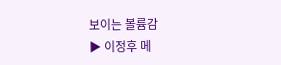보이는 볼륨감
▶ 이정후 메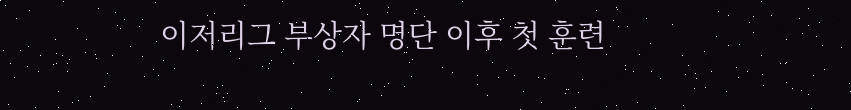이저리그 부상자 명단 이후 첫 훈련